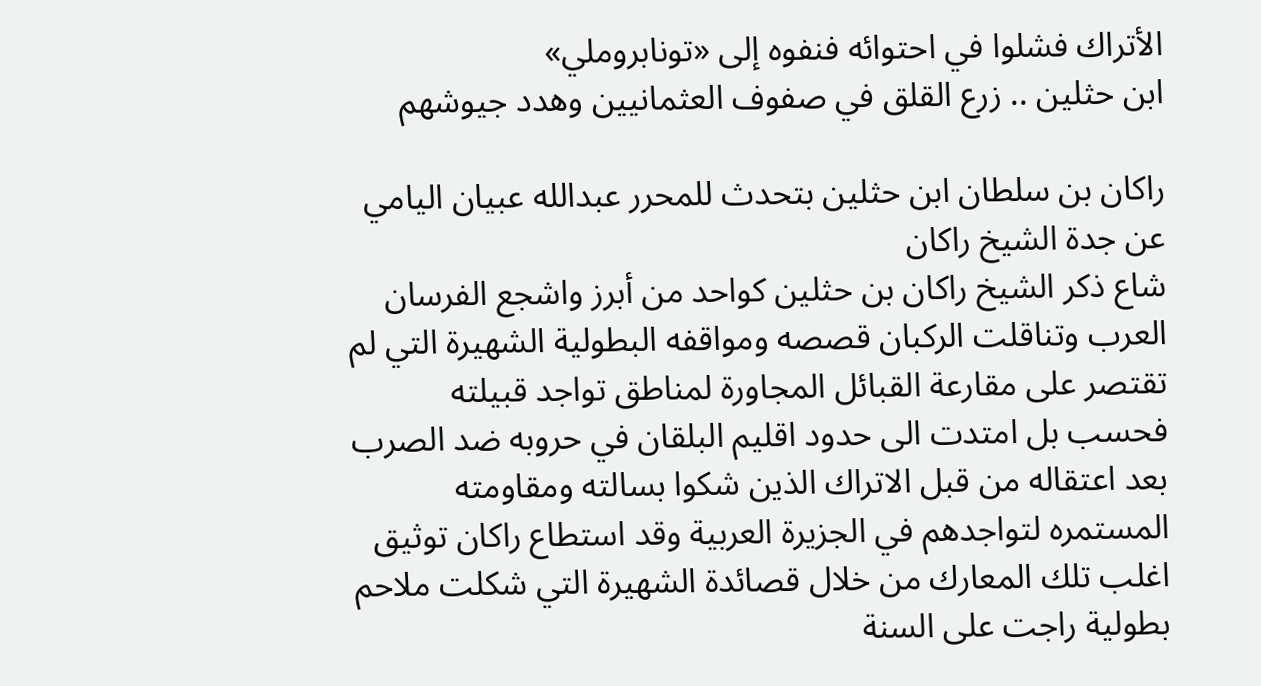الأتراك فشلوا في احتوائه فنفوه إلى «تونابروملي»
ابن حثلين .. زرع القلق في صفوف العثمانيين وهدد جيوشهم

راكان بن سلطان ابن حثلين بتحدث للمحرر عبدالله عبيان اليامي عن جدة الشيخ راكان
شاع ذكر الشيخ راكان بن حثلين كواحد من أبرز واشجع الفرسان العرب وتناقلت الركبان قصصه ومواقفه البطولية الشهيرة التي لم تقتصر على مقارعة القبائل المجاورة لمناطق تواجد قبيلته فحسب بل امتدت الى حدود اقليم البلقان في حروبه ضد الصرب بعد اعتقاله من قبل الاتراك الذين شكوا بسالته ومقاومته المستمره لتواجدهم في الجزيرة العربية وقد استطاع راكان توثيق اغلب تلك المعارك من خلال قصائدة الشهيرة التي شكلت ملاحم بطولية راجت على السنة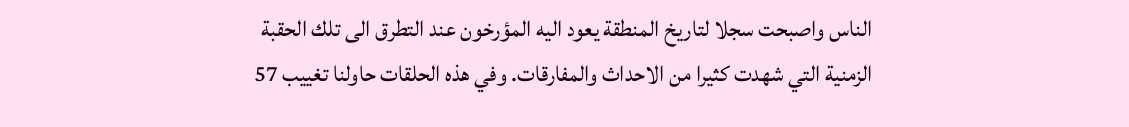الناس واصبحت سجلا لتاريخ المنطقة يعود اليه المؤرخون عند التطرق الى تلك الحقبة الزمنية التي شهدت كثيرا من الاحداث والمفارقات. وفي هذه الحلقات حاولنا تغييب 57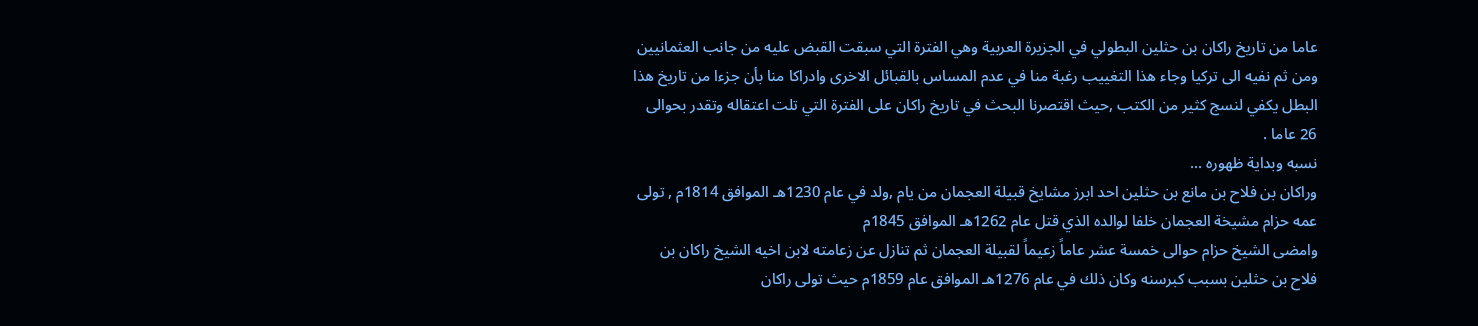عاما من تاريخ راكان بن حثلين البطولي في الجزيرة العربية وهي الفترة التي سبقت القبض عليه من جانب العثمانيين ومن ثم نفيه الى تركيا وجاء هذا التغييب رغبة منا في عدم المساس بالقبائل الاخرى وادراكا منا بأن جزءا من تاريخ هذا البطل يكفي لنسج كثير من الكتب ,حيث اقتصرنا البحث في تاريخ راكان على الفترة التي تلت اعتقاله وتقدر بحوالى 26 عاما .
نسبه وبداية ظهوره ...
وراكان بن فلاح بن مانع بن حثلين احد ابرز مشايخ قبيلة العجمان من يام ,ولد في عام 1230هـ الموافق 1814م , تولى عمه حزام مشيخة العجمان خلفا لوالده الذي قتل عام 1262هـ الموافق 1845م
وامضى الشيخ حزام حوالى خمسة عشر عاماً زعيماً لقبيلة العجمان ثم تنازل عن زعامته لابن اخيه الشيخ راكان بن فلاح بن حثلين بسبب كبرسنه وكان ذلك في عام 1276هـ الموافق عام 1859م حيث تولى راكان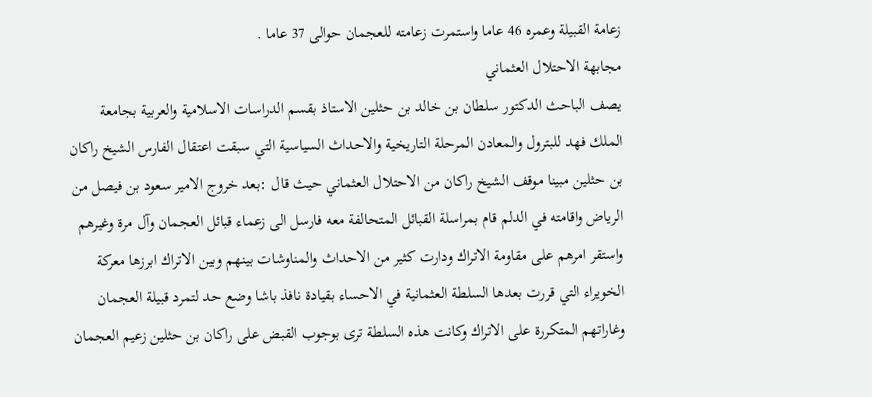زعامة القبيلة وعمره 46 عاما واستمرت زعامته للعجمان حوالى 37 عاما .
مجابهة الاحتلال العثماني
يصف الباحث الدكتور سلطان بن خالد بن حثلين الاستاذ بقسم الدراسات الاسلامية والعربية بجامعة الملك فهد للبترول والمعادن المرحلة التاريخية والاحداث السياسية التي سبقت اعتقال الفارس الشيخ راكان بن حثلين مبينا موقف الشيخ راكان من الاحتلال العثماني حيث قال :بعد خروج الامير سعود بن فيصل من الرياض واقامته في الدلم قام بمراسلة القبائل المتحالفة معه فارسل الى زعماء قبائل العجمان وآل مرة وغيرهم واستقر امرهم على مقاومة الاتراك ودارت كثير من الاحداث والمناوشات بينهم وبين الاتراك ابرزها معركة الخويراء التي قررت بعدها السلطة العثمانية في الاحساء بقيادة نافذ باشا وضع حد لتمرد قبيلة العجمان وغاراتهم المتكررة على الاتراك وكانت هذه السلطة ترى بوجوب القبض على راكان بن حثلين زعيم العجمان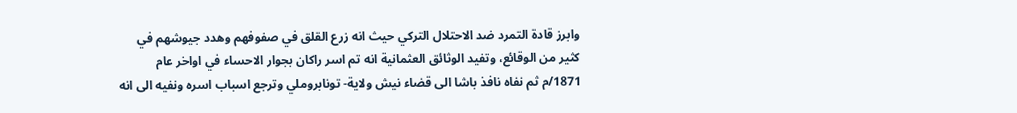وابرز قادة التمرد ضد الاحتلال التركي حيث انه زرع القلق في صفوفهم وهدد جيوشهم في كثير من الوقائع، وتفيد الوثائق العثمانية انه تم اسر راكان بجوار الاحساء في اواخر عام 1871/م ثم نفاه نافذ باشا الى قضاء نيش ولاية- تونابروملي وترجع اسباب اسره ونفيه الى انه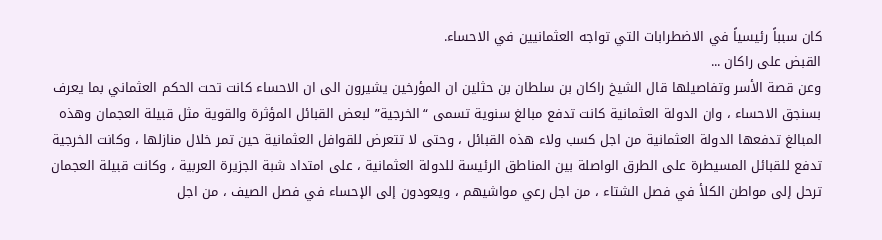كان سبباً رئيسياً في الاضطرابات التي تواجه العثمانيين في الاحساء.
القبض على راكان ...
وعن قصة الأسر وتفاصيلها قال الشيخ راكان بن سلطان بن حثلين ان المؤرخين يشيرون الى ان الاحساء كانت تحت الحكم العثماني بما يعرف بسنجق الاحساء ، وان الدولة العثمانية كانت تدفع مبالغ سنوية تسمى “الخرجية” لبعض القبائل المؤثرة والقوية مثل قبيلة العجمان وهذه المبالغ تدفعها الدولة العثمانية من اجل كسب ولاء هذه القبائل ، وحتى لا تتعرض للقوافل العثمانية حين تمر خلال منازلها ، وكانت الخرجية تدفع للقبائل المسيطرة على الطرق الواصلة بين المناطق الرئيسة للدولة العثمانية ، على امتداد شبة الجزيرة العربية ، وكانت قبيلة العجمان ترحل إلى مواطن الكلأ في فصل الشتاء ، من اجل رعي مواشيهم ، ويعودون إلى الإحساء في فصل الصيف ، من اجل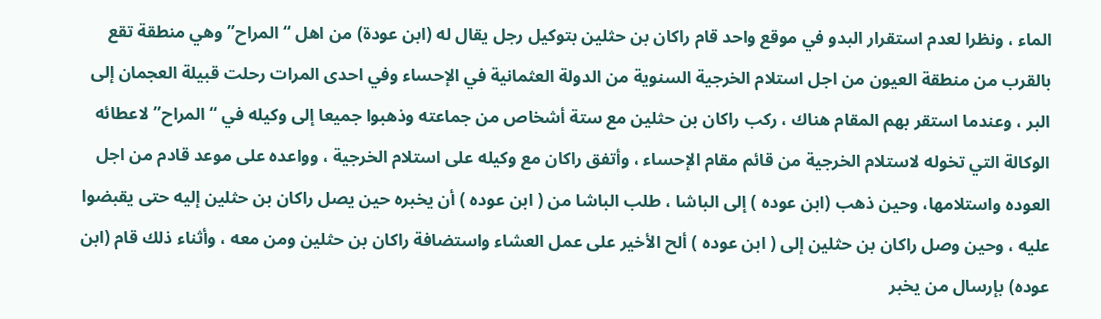الماء ، ونظرا لعدم استقرار البدو في موقع واحد قام راكان بن حثلين بتوكيل رجل يقال له (ابن عودة) من اهل “المراح” وهي منطقة تقع بالقرب من منطقة العيون من اجل استلام الخرجية السنوية من الدولة العثمانية في الإحساء وفي احدى المرات رحلت قبيلة العجمان إلى البر ، وعندما استقر بهم المقام هناك ، ركب راكان بن حثلين مع ستة أشخاص من جماعته وذهبوا جميعا إلى وكيله في “المراح” لاعطائه الوكالة التي تخوله لاستلام الخرجية من قائم مقام الإحساء ، وأتفق راكان مع وكيله على استلام الخرجية ، وواعده على موعد قادم من اجل العوده واستلامها، وحين ذهب (ابن عوده ) إلى الباشا ، طلب الباشا من ( ابن عوده ) أن يخبره حين يصل راكان بن حثلين إليه حتى يقبضوا عليه ، وحين وصل راكان بن حثلين إلى ( ابن عوده ) ألح الأخير على عمل العشاء واستضافة راكان بن حثلين ومن معه ، وأثناء ذلك قام (ابن عوده) بإرسال من يخبر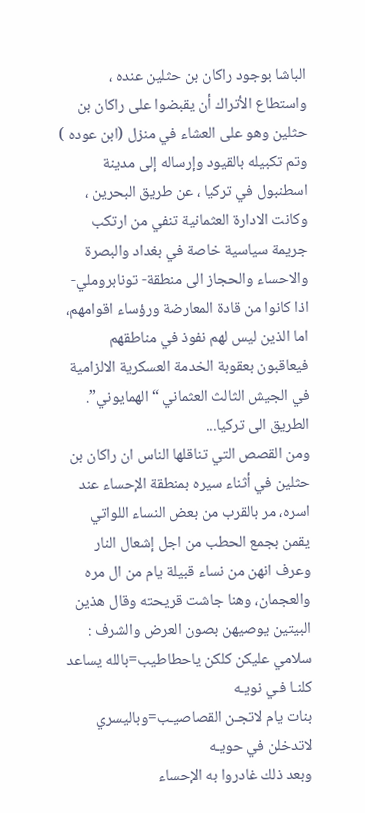الباشا بوجود راكان بن حثلين عنده ، واستطاع الأتراك أن يقبضوا على راكان بن حثلين وهو على العشاء في منزل (ابن عوده ) وتم تكبيله بالقيود وإرساله إلى مدينة اسطنبول في تركيا ، عن طريق البحرين ، وكانت الادارة العثمانية تنفي من ارتكب جريمة سياسية خاصة في بغداد والبصرة والاحساء والحجاز الى منطقة- تونابروملي- اذا كانوا من قادة المعارضة ورؤساء اقوامهم، اما الذين ليس لهم نفوذ في مناطقهم فيعاقبون بعقوبة الخدمة العسكرية الالزامية في الجيش الثالث العثماني “الهمايوني”.
الطريق الى تركيا...
ومن القصص التي تناقلها الناس ان راكان بن حثلين في أثناء سيره بمنطقة الإحساء عند اسره، مر بالقرب من بعض النساء اللواتي يقمن بجمع الحطب من اجل إشعال النار وعرف انهن من نساء قبيلة يام من ال مره والعجمان، وهنا جاشت قريحته وقال هذين البيتين يوصيهن بصون العرض والشرف :
سلامي عليكن كلكن ياحطاطيب=بالله يساعد كلنـا فـي نويـه
بنات يام لاتجـن القصاصيـب=وباليسري لاتدخلن في حويـه
وبعد ذلك غادروا به الإحساء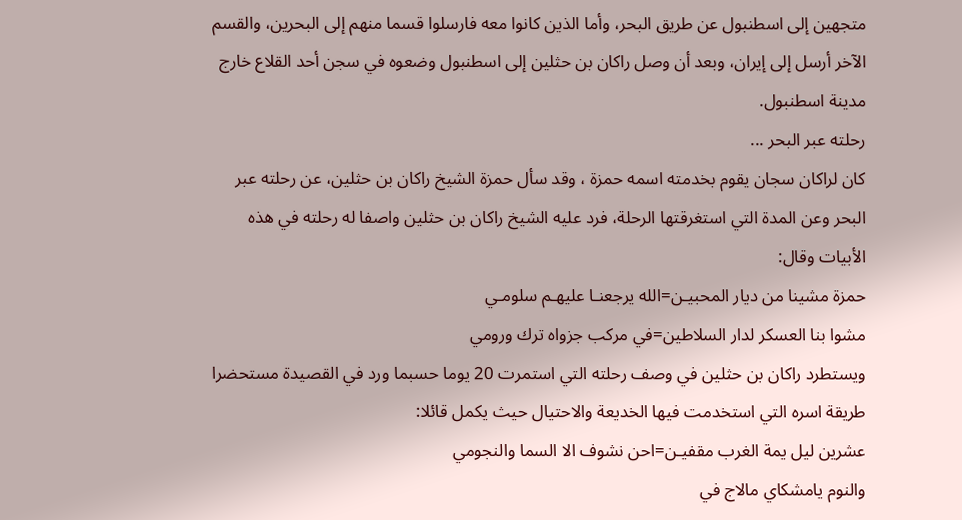متجهين إلى اسطنبول عن طريق البحر، وأما الذين كانوا معه فارسلوا قسما منهم إلى البحرين، والقسم الآخر أرسل إلى إيران، وبعد أن وصل راكان بن حثلين إلى اسطنبول وضعوه في سجن أحد القلاع خارج مدينة اسطنبول.
رحلته عبر البحر ...
كان لراكان سجان يقوم بخدمته اسمه حمزة ، وقد سأل حمزة الشيخ راكان بن حثلين، عن رحلته عبر البحر وعن المدة التي استغرقتها الرحلة، فرد عليه الشيخ راكان بن حثلين واصفا له رحلته في هذه الأبيات وقال:
حمزة مشينا من ديار المحبيـن=الله يرجعنـا عليهـم سلومـي
مشوا بنا العسكر لدار السلاطين=في مركب جزواه ترك ورومي
ويستطرد راكان بن حثلين في وصف رحلته التي استمرت 20 يوما حسبما ورد في القصيدة مستحضرا طريقة اسره التي استخدمت فيها الخديعة والاحتيال حيث يكمل قائلا:
عشرين ليل يمة الغرب مقفيـن=احن نشوف الا السما والنجومي
والنوم يامشكاي مالاج في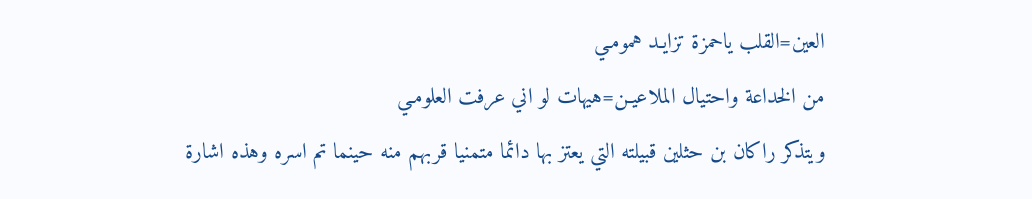العين=القلب ياحمزة تزايـد همومـي
من الخداعة واحتيال الملاعيـن=هيهات لو اني عرفت العلومـي
ويتذكر راكان بن حثلين قبيلته التي يعتز بها دائما متمنيا قربهم منه حينما تم اسره وهذه اشارة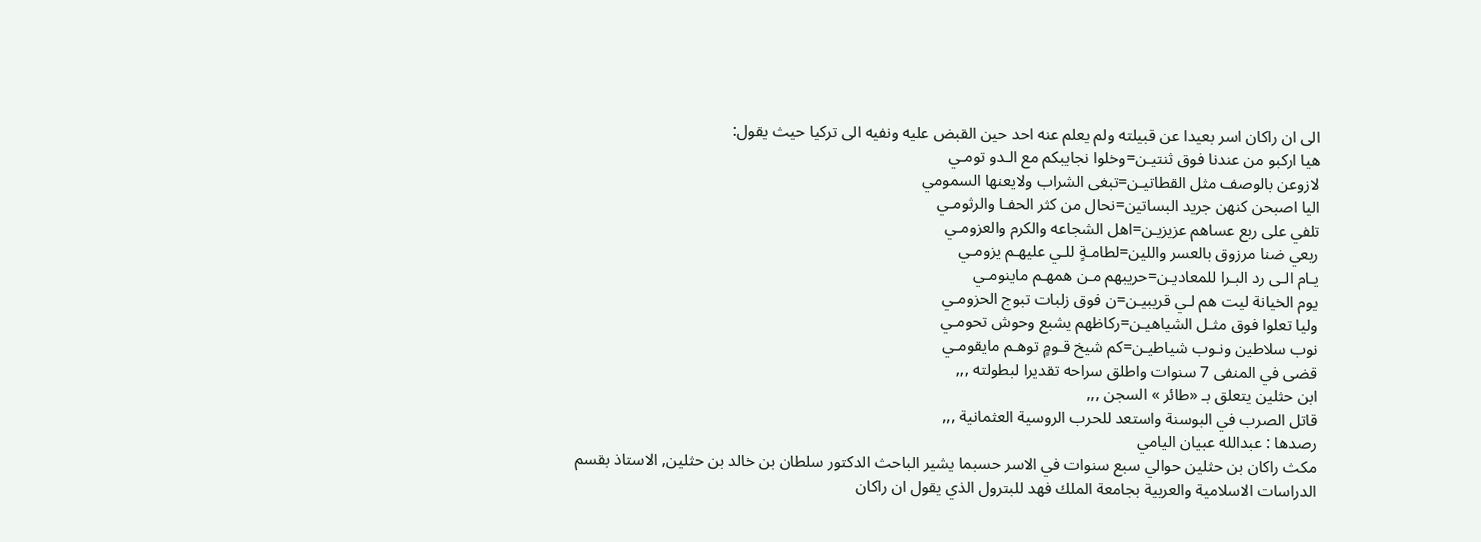الى ان راكان اسر بعيدا عن قبيلته ولم يعلم عنه احد حين القبض عليه ونفيه الى تركيا حيث يقول:
هيا اركبو من عندنا فوق ثنتيـن=وخلوا نجايبكم مع الـدو تومـي
لازوعن بالوصف مثل القطاتيـن=تبغى الشراب ولايعنها السمومي
اليا اصبحن كنهن جريد البساتين=نحال من كثر الحفـا والرثومـي
تلفي على ربع عساهم عزيزيـن=اهل الشجاعه والكرم والعزومـي
ربعي ضنا مرزوق بالعسر واللين=لطامـةٍ للـي عليهـم يزومـي
يـام الـى رد البـرا للمعاديـن=حريبهم مـن همهـم ماينومـي
يوم الخيانة ليت هم لـي قريبيـن=ن فوق زلبات تبوج الحزومـي
وليا تعلوا فوق مثـل الشياهيـن=ركاظهم يشبع وحوش تحومـي
نوب سلاطين ونـوب شياطيـن=كم شيخ قـومٍ توهـم مايقومـي
قضى في المنفى 7 سنوات واطلق سراحه تقديرا لبطولته ,,,
ابن حثلين يتعلق بـ «طائر » السجن ,,,
قاتل الصرب في البوسنة واستعد للحرب الروسية العثمانية ,,,
رصدها : عبدالله عبيان اليامي
مكث راكان بن حثلين حوالي سبع سنوات في الاسر حسبما يشير الباحث الدكتور سلطان بن خالد بن حثلين, الاستاذ بقسم الدراسات الاسلامية والعربية بجامعة الملك فهد للبترول الذي يقول ان راكان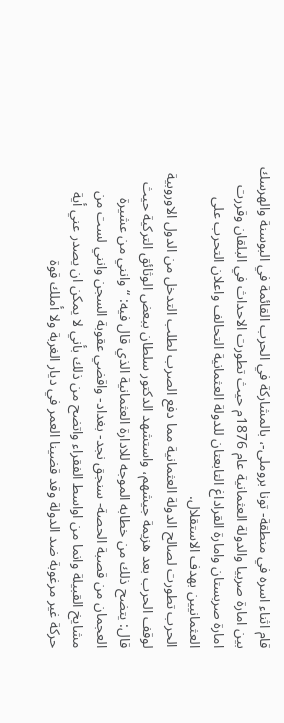قام اثناء اسره في منطقة- تونا بروملى-، بالمشاركة في الحرب القائمة في البوسنة والهرسك بين امارة صربيا والدولة العثمانية عام 1876م حيث تطورت الاحداث في البلقان وقررت امارة صربستان وامارة القراداغ التابعتان للدولة العثمانية التحالف واعلان التحرب على العثمانيين بهدف الاستقلال.
الحرب تطورت لصالح الدولة العثمانية مما دفع الصرب لطلب التدخل من الدول الاوروبية لوقف الحرب بعد هزيمة جيشهم، واستشهد الدكتور سلطان ببعض الوثائق التركية حيث قال: يتضح ذلك من خطابه الموجه للادارة العثمانية الذي قال فيه: “وانني من عشيرة العجمان من قصبة الحصة- سنجق نجد- بغداد- واقضي عقوبة السجن وانني لست من مشايخ القبيلة وانما من اواسط الفقراء واتضح من ذلك بأني لا يمكن ان يصدر عني أية حركة غير مرغوبة ضد الدولة وقد قضينا العمر في ديار الغربة ولا أملك قوة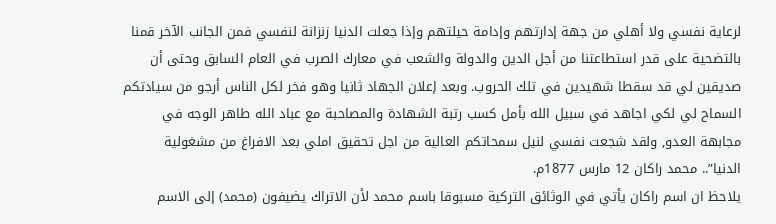لرعاية نفسي ولا أهلي من جهة إدارتهم وإدامة حيلتهم وإذا جعلت الدنيا زنزانة لنفسي فمن الجانب الآخر قمنا بالتضحية على قدر استطاعتنا من أجل الدين والدولة والشعب في معارك الصرب في العام السابق وحتى أن صديقين لي قد سقطا شهيدين في تلك الحروب. وبعد إعلان الجهاد ثانيا وهو فخر لكل الناس أرجو من سيادتكم السماح لي لكي اجاهد في سبيل الله بأمل كسب رتبة الشهادة والمصاحبة مع عباد الله طاهر الوجه في مجابهة العدو, ولقد شجعت نفسي لنيل سمحاتكم العالية من اجل تحقيق املي بعد الافراغ من مشغولية الدنيا”.. محمد راكان 12 مارس 1877م.
يلاحظ ان اسم راكان يأتي في الوثائق التركية مسبوقا باسم محمد لأن الاتراك يضيفون (محمد) إلى الاسم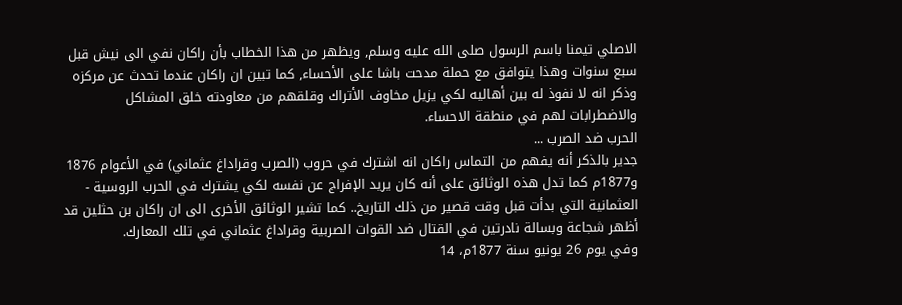الاصلي تيمنا باسم الرسول صلى الله عليه وسلم, ويظهر من هذا الخطاب بأن راكان نفي الى نيش قبل سبع سنوات وهذا يتوافق مع حملة مدحت باشا على الأحساء, كما تبين ان راكان عندما تحدث عن مركزه وذكر انه لا نفوذ له بين أهاليه لكي يزيل مخاوف الأتراك وقلقهم من معاودته خلق المشاكل والاضطرابات لهم في منطقة الاحساء.
الحرب ضد الصرب ...
جدير بالذكر أنه يفهم من التماس راكان انه اشترك في حروب (الصرب وقراداغ عثماني) في الأعوام 1876 و1877م كما تدل هذه الوثائق على أنه كان يريد الإفراج عن نفسه لكي يشترك في الحرب الروسية - العثمانية التي بدأت قبل وقت قصير من ذلك التاريخ.. كما تشير الوثائق الأخرى الى ان راكان بن حثلين قد أظهر شجاعة وبسالة نادرتين في القتال ضد القوات الصربية وقراداغ عثماني في تلك المعارك.
وفي يوم 26 يونيو سنة 1877م، 14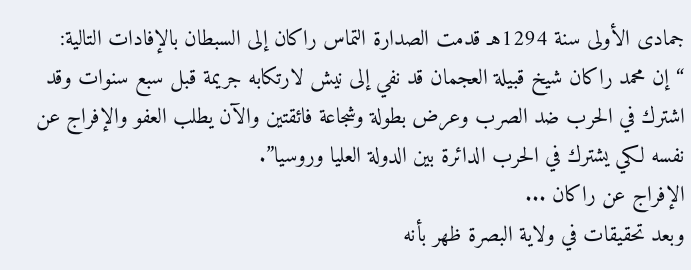جمادى الأولى سنة 1294هـ قدمت الصدارة التماس راكان إلى السبطان بالإفادات التالية:
“إن محمد راكان شيخ قبيلة العجمان قد نفي إلى نيش لارتكابه جريمة قبل سبع سنوات وقد اشترك في الحرب ضد الصرب وعرض بطولة وشجاعة فائقتين والآن يطلب العفو والإفراج عن نفسه لكي يشترك في الحرب الدائرة بين الدولة العليا وروسيا”.
الإفراج عن راكان ...
وبعد تحقيقات في ولاية البصرة ظهر بأنه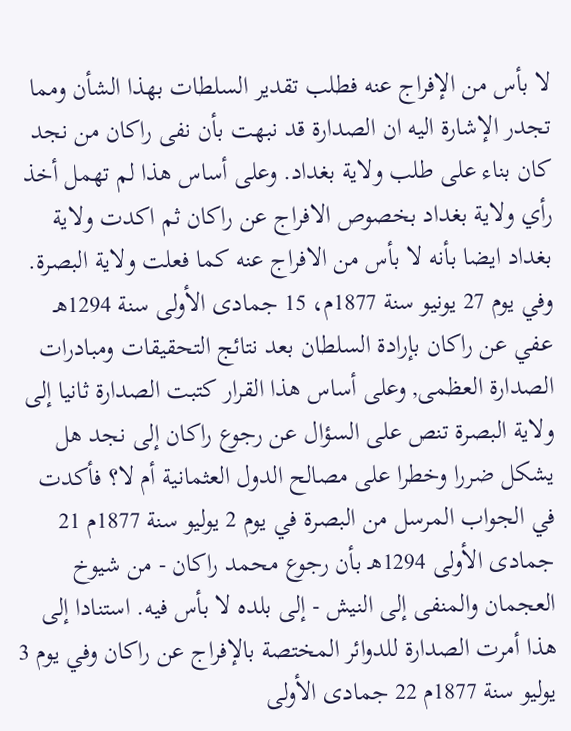لا بأس من الإفراج عنه فطلب تقدير السلطات بهذا الشأن ومما تجدر الإشارة اليه ان الصدارة قد نبهت بأن نفى راكان من نجد كان بناء على طلب ولاية بغداد. وعلى أساس هذا لم تهمل أخذ رأي ولاية بغداد بخصوص الافراج عن راكان ثم اكدت ولاية بغداد ايضا بأنه لا بأس من الافراج عنه كما فعلت ولاية البصرة.
وفي يوم 27 يونيو سنة 1877م، 15 جمادى الأولى سنة 1294هـ عفي عن راكان بإرادة السلطان بعد نتائج التحقيقات ومبادرات الصدارة العظمى, وعلى أساس هذا القرار كتبت الصدارة ثانيا إلى ولاية البصرة تنص على السؤال عن رجوع راكان إلى نجد هل يشكل ضررا وخطرا على مصالح الدول العثمانية أم لا؟ فأكدت في الجواب المرسل من البصرة في يوم 2 يوليو سنة 1877م 21 جمادى الأولى 1294هـ بأن رجوع محمد راكان - من شيوخ العجمان والمنفى إلى النيش - إلى بلده لا بأس فيه. استنادا إلى هذا أمرت الصدارة للدوائر المختصة بالإفراج عن راكان وفي يوم 3 يوليو سنة 1877م 22 جمادى الأولى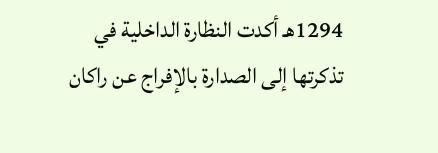1294هـ أكدت النظارة الداخلية في تذكرتها إلى الصدارة بالإفراج عن راكان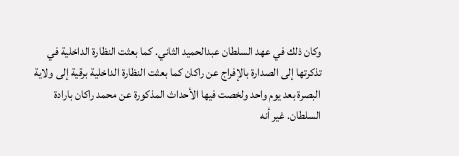وكان ذلك في عهد السلطان عبدالحميد الثاني. كما بعثت النظارة الداخلية في تذكرتها إلى الصدارة بالإفراج عن راكان كما بعثت النظارة الداخلية برقية إلى ولاية البصرة بعد يوم واحد ولخصت فيها الأحداث المذكورة عن محمد راكان بارادة السلطان. غير أنه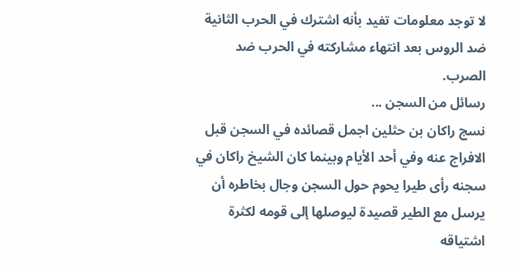لا توجد معلومات تفيد بأنه اشترك في الحرب الثانية ضد الروس بعد انتهاء مشاركته في الحرب ضد الصرب.
رسائل من السجن ...
نسج راكان بن حثلين اجمل قصائده في السجن قبل الافراج عنه وفي أحد الأيام وبينما كان الشيخ راكان في سجنه رأى طيرا يحوم حول السجن وجال بخاطره أن يرسل مع الطير قصيدة ليوصلها إلى قومه لكثرة اشتياقه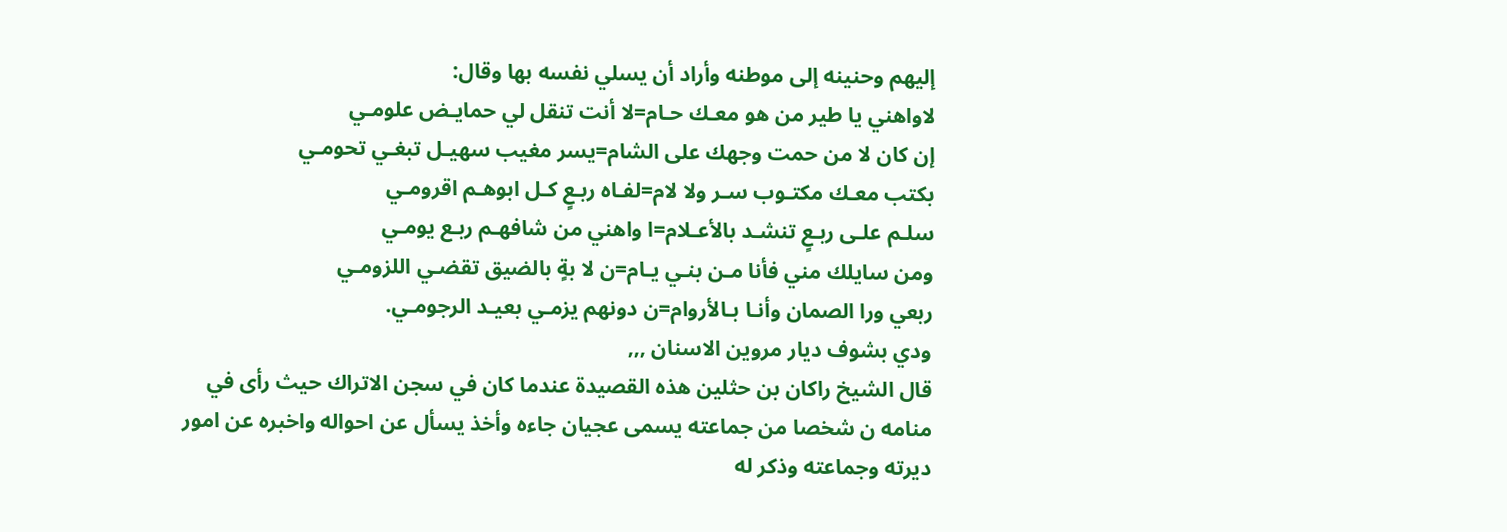إليهم وحنينه إلى موطنه وأراد أن يسلي نفسه بها وقال:
لاواهني يا طير من هو معـك حـام=لا أنت تنقل لي حمايـض علومـي
إن كان لا من حمت وجهك على الشام=يسر مغيب سهيـل تبغـي تحومـي
بكتب معـك مكتـوب سـر ولا لام=لفـاه ربـعٍ كـل ابوهـم اقرومـي
سلـم علـى ربـعٍ تنشـد بالأعـلام=ا واهني من شافهـم ربـع يومـي
ومن سايلك مني فأنا مـن بنـي يـام=ن لا بةٍ بالضيق تقضـي اللزومـي
ربعي ورا الصمان وأنـا بـالأروام=ن دونهم يزمـي بعيـد الرجومـي.
ودي بشوف ديار مروين الاسنان ,,,
قال الشيخ راكان بن حثلين هذه القصيدة عندما كان في سجن الاتراك حيث رأى في منامه ن شخصا من جماعته يسمى عجيان جاءه وأخذ يسأل عن احواله واخبره عن امور ديرته وجماعته وذكر له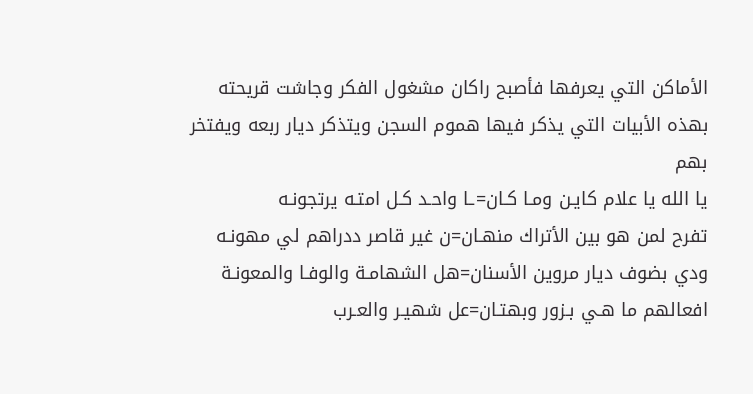الأماكن التي يعرفها فأصبح راكان مشغول الفكر وجاشت قريحته بهذه الأبيات التي يذكر فيها هموم السجن ويتذكر ديار ربعه ويفتخر بهم
يا الله يا علام كايـن ومـا كـان=ـا واحـد كـل امتـه يرتجونـه
تفرح لمن هو بين الأتراك منهـان=ن غير قاصر ددراهم لي مهونـه
ودي بضوف ديار مروين الأسنان=هل الشهامـة والوفـا والمعونـة
افعالهم ما هـي بـزور وبهتـان=عل شهيـر والعـرب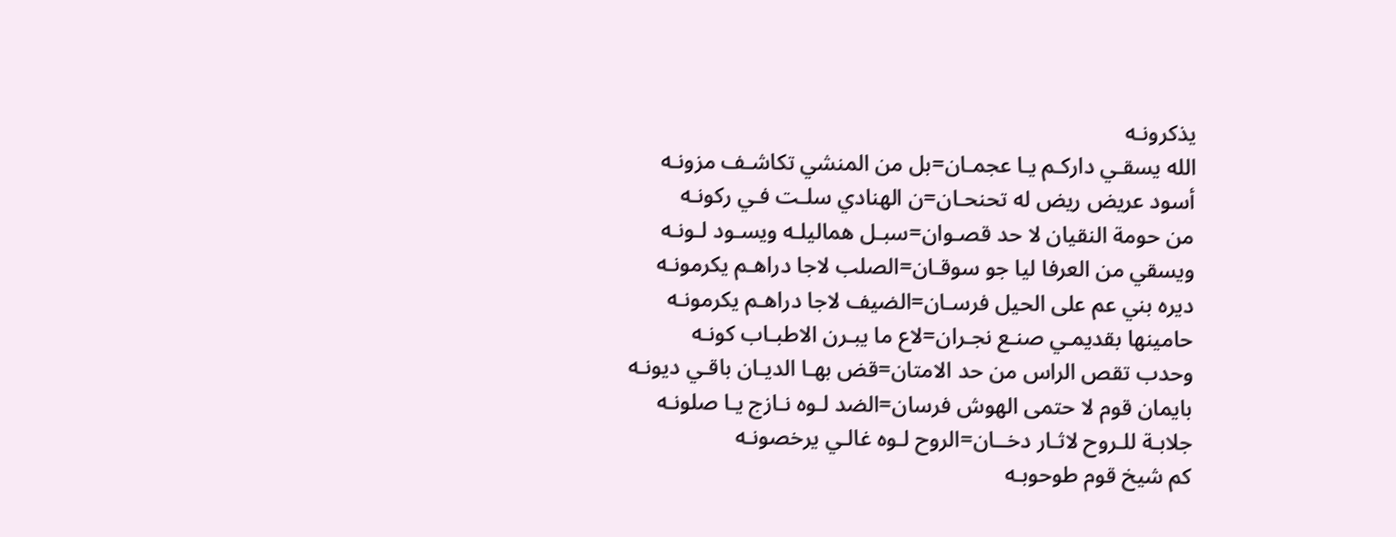يذكرونـه
الله يسقـي داركـم يـا عجمـان=بل من المنشي تكاشـف مزونـه
أسود عريض ريض له تحنحـان=ن الهنادي سلـت فـي ركونـه
من حومة النقيان لا حد قصـوان=سبـل هماليلـه ويسـود لـونـه
ويسقي من العرفا ليا جو سوقـان=الصلب لاجا دراهـم يكرمونـه
ديره بني عم على الحيل فرسـان=الضيف لاجا دراهـم يكرمونـه
حامينها بقديمـي صنـع نجـران=لاع ما يبـرن الاطبـاب كونـه
وحدب تقص الراس من حد الامتان=قض بهـا الديـان باقـي ديونـه
بايمان قوم لا حتمى الهوش فرسان=الضد لـوه نـازج يـا صلونـه
جلابـة للـروح لاثـار دخــان=الروح لـوه غالـي يرخصونـه
كم شيخ قوم طوحوبـه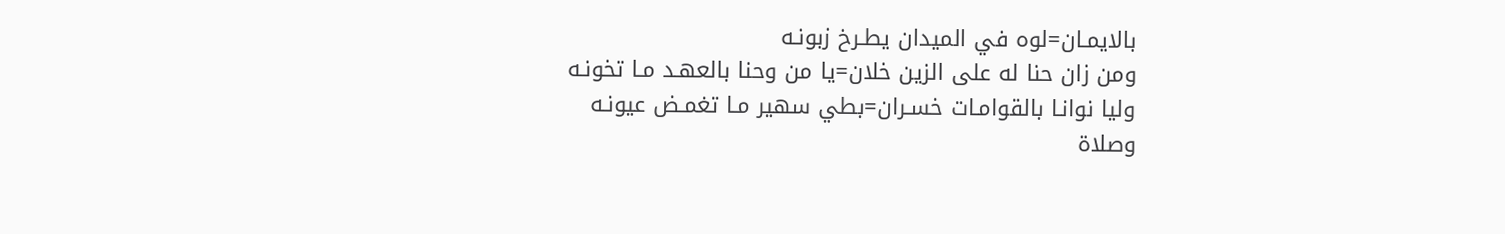بالايمـان=لوه في الميدان يطـرخ زبونـه
ومن زان حنا له على الزين خلان=يا من وحنا بالعهـد مـا تخونـه
وليا نوانـا بالقوامـات خسـران=بطي سهير مـا تغمـض عيونـه
وصلاة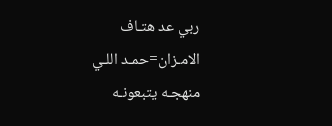ربي عد هتـاف الامـزان=حمـد اللـي منهجـه يتبعونـه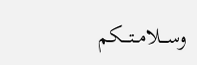وســـلامــتـــكم